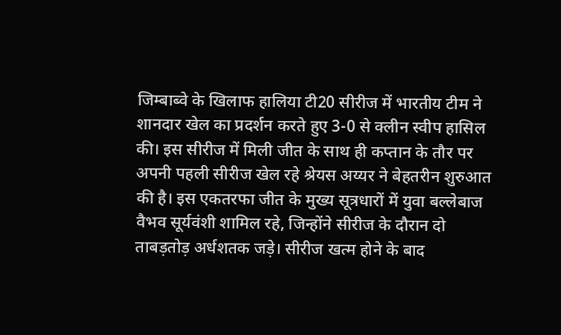जिम्बाब्वे के खिलाफ हालिया टी20 सीरीज में भारतीय टीम ने शानदार खेल का प्रदर्शन करते हुए 3-0 से क्लीन स्वीप हासिल की। इस सीरीज में मिली जीत के साथ ही कप्तान के तौर पर अपनी पहली सीरीज खेल रहे श्रेयस अय्यर ने बेहतरीन शुरुआत की है। इस एकतरफा जीत के मुख्य सूत्रधारों में युवा बल्लेबाज वैभव सूर्यवंशी शामिल रहे, जिन्होंने सीरीज के दौरान दो ताबड़तोड़ अर्धशतक जड़े। सीरीज खत्म होने के बाद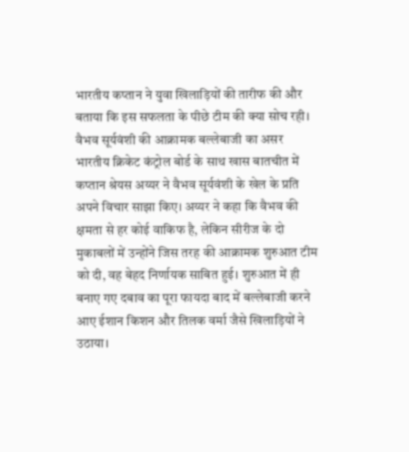भारतीय कप्तान ने युवा खिलाड़ियों की तारीफ की और बताया कि इस सफलता के पीछे टीम की क्या सोच रही।
वैभव सूर्यवंशी की आक्रामक बल्लेबाजी का असर
भारतीय क्रिकेट कंट्रोल बोर्ड के साथ खास बातचीत में कप्तान श्रेयस अय्यर ने वैभव सूर्यवंशी के खेल के प्रति अपने विचार साझा किए। अय्यर ने कहा कि वैभव की क्षमता से हर कोई वाकिफ है, लेकिन सीरीज के दो मुकाबलों में उन्होंने जिस तरह की आक्रामक शुरुआत टीम को दी, वह बेहद निर्णायक साबित हुई। शुरुआत में ही बनाए गए दबाव का पूरा फायदा बाद में बल्लेबाजी करने आए ईशान किशन और तिलक वर्मा जैसे खिलाड़ियों ने उठाया।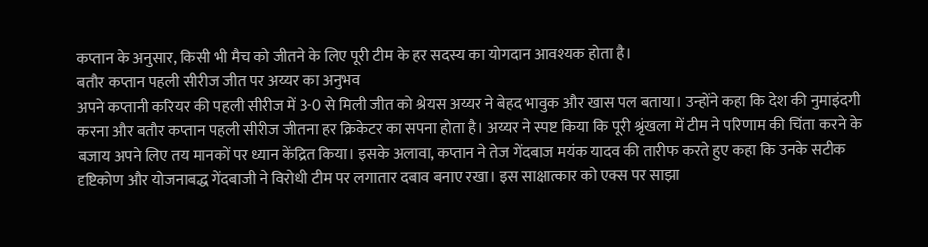कप्तान के अनुसार, किसी भी मैच को जीतने के लिए पूरी टीम के हर सदस्य का योगदान आवश्यक होता है।
बतौर कप्तान पहली सीरीज जीत पर अय्यर का अनुभव
अपने कप्तानी करियर की पहली सीरीज में 3-0 से मिली जीत को श्रेयस अय्यर ने बेहद भावुक और खास पल बताया। उन्होंने कहा कि देश की नुमाइंदगी करना और बतौर कप्तान पहली सीरीज जीतना हर क्रिकेटर का सपना होता है। अय्यर ने स्पष्ट किया कि पूरी श्रृंखला में टीम ने परिणाम की चिंता करने के बजाय अपने लिए तय मानकों पर ध्यान केंद्रित किया। इसके अलावा, कप्तान ने तेज गेंदबाज मयंक यादव की तारीफ करते हुए कहा कि उनके सटीक दृष्टिकोण और योजनाबद्ध गेंदबाजी ने विरोधी टीम पर लगातार दबाव बनाए रखा। इस साक्षात्कार को एक्स पर साझा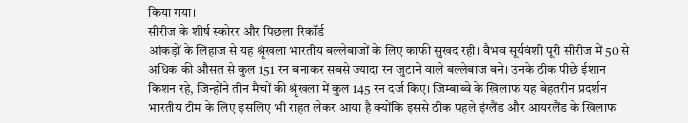किया गया।
सीरीज के शीर्ष स्कोरर और पिछला रिकॉर्ड
आंकड़ों के लिहाज से यह श्रृंखला भारतीय बल्लेबाजों के लिए काफी सुखद रही। वैभव सूर्यवंशी पूरी सीरीज में 50 से अधिक की औसत से कुल 151 रन बनाकर सबसे ज्यादा रन जुटाने वाले बल्लेबाज बने। उनके ठीक पीछे ईशान किशन रहे, जिन्होंने तीन मैचों की श्रृंखला में कुल 145 रन दर्ज किए। जिम्बाब्वे के खिलाफ यह बेहतरीन प्रदर्शन भारतीय टीम के लिए इसलिए भी राहत लेकर आया है क्योंकि इससे ठीक पहले इंग्लैंड और आयरलैंड के खिलाफ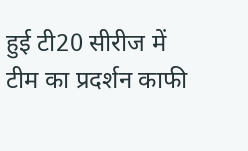हुई टी20 सीरीज में टीम का प्रदर्शन काफी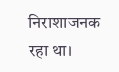निराशाजनक रहा था।